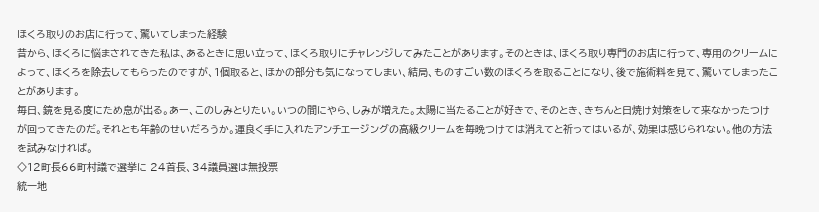ほくろ取りのお店に行って、驚いてしまった経験
昔から、ほくろに悩まされてきた私は、あるときに思い立って、ほくろ取りにチャレンジしてみたことがあります。そのときは、ほくろ取り専門のお店に行って、専用のクリームによって、ほくろを除去してもらったのですが、1個取ると、ほかの部分も気になってしまい、結局、ものすごい数のほくろを取ることになり、後で施術料を見て、驚いてしまったことがあります。
毎日、鏡を見る度にため息が出る。あー、このしみとりたい。いつの間にやら、しみが増えた。太陽に当たることが好きで、そのとき、きちんと日焼け対策をして来なかったつけが回ってきたのだ。それとも年齢のせいだろうか。運良く手に入れたアンチエージングの高級クリームを毎晩つけては消えてと祈ってはいるが、効果は感じられない。他の方法を試みなければ。
◇12町長66町村議で選挙に 24首長、34議員選は無投票
統一地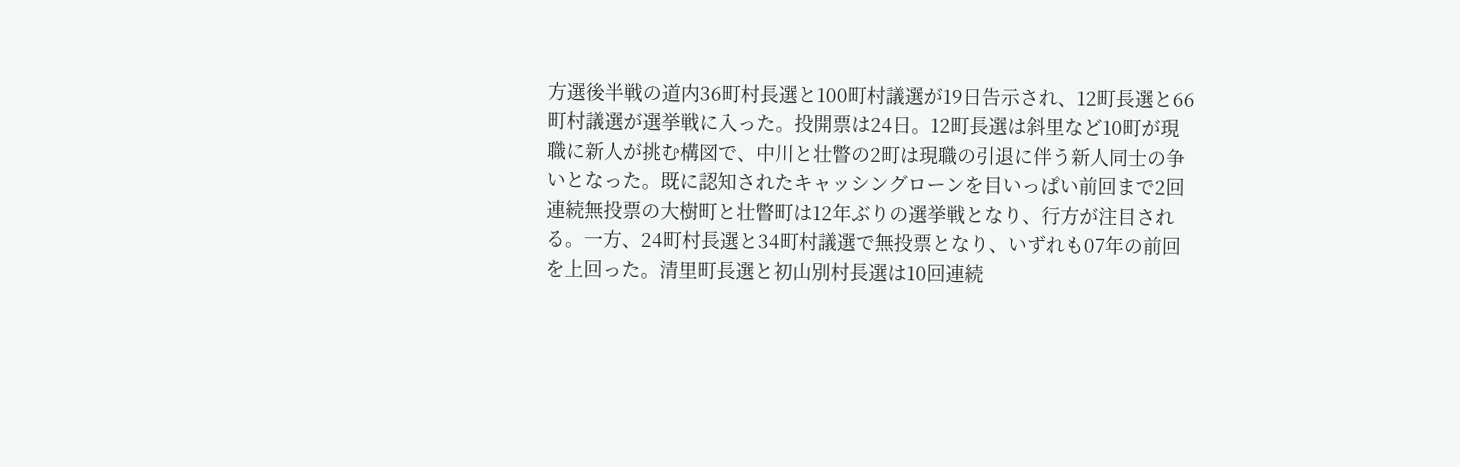方選後半戦の道内36町村長選と100町村議選が19日告示され、12町長選と66町村議選が選挙戦に入った。投開票は24日。12町長選は斜里など10町が現職に新人が挑む構図で、中川と壮瞥の2町は現職の引退に伴う新人同士の争いとなった。既に認知されたキャッシングローンを目いっぱい前回まで2回連続無投票の大樹町と壮瞥町は12年ぶりの選挙戦となり、行方が注目される。一方、24町村長選と34町村議選で無投票となり、いずれも07年の前回を上回った。清里町長選と初山別村長選は10回連続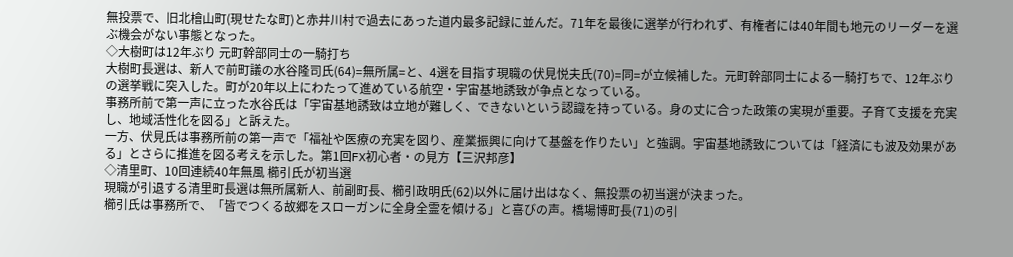無投票で、旧北檜山町(現せたな町)と赤井川村で過去にあった道内最多記録に並んだ。71年を最後に選挙が行われず、有権者には40年間も地元のリーダーを選ぶ機会がない事態となった。
◇大樹町は12年ぶり 元町幹部同士の一騎打ち
大樹町長選は、新人で前町議の水谷隆司氏(64)=無所属=と、4選を目指す現職の伏見悦夫氏(70)=同=が立候補した。元町幹部同士による一騎打ちで、12年ぶりの選挙戦に突入した。町が20年以上にわたって進めている航空・宇宙基地誘致が争点となっている。
事務所前で第一声に立った水谷氏は「宇宙基地誘致は立地が難しく、できないという認識を持っている。身の丈に合った政策の実現が重要。子育て支援を充実し、地域活性化を図る」と訴えた。
一方、伏見氏は事務所前の第一声で「福祉や医療の充実を図り、産業振興に向けて基盤を作りたい」と強調。宇宙基地誘致については「経済にも波及効果がある」とさらに推進を図る考えを示した。第1回FX初心者・の見方【三沢邦彦】
◇清里町、10回連続40年無風 櫛引氏が初当選
現職が引退する清里町長選は無所属新人、前副町長、櫛引政明氏(62)以外に届け出はなく、無投票の初当選が決まった。
櫛引氏は事務所で、「皆でつくる故郷をスローガンに全身全霊を傾ける」と喜びの声。橋場博町長(71)の引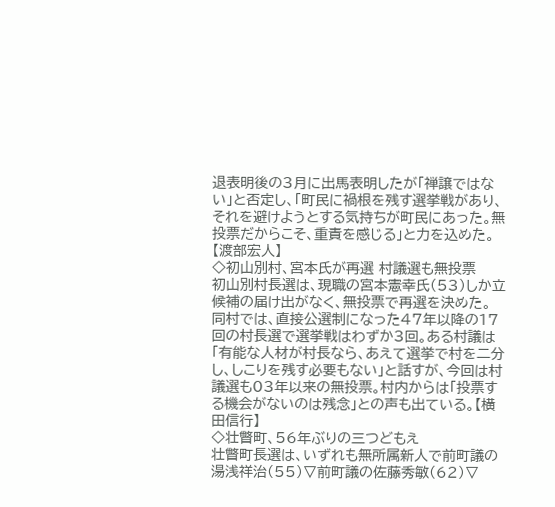退表明後の3月に出馬表明したが「禅譲ではない」と否定し、「町民に禍根を残す選挙戦があり、それを避けようとする気持ちが町民にあった。無投票だからこそ、重責を感じる」と力を込めた。【渡部宏人】
◇初山別村、宮本氏が再選 村議選も無投票
初山別村長選は、現職の宮本憲幸氏(53)しか立候補の届け出がなく、無投票で再選を決めた。
同村では、直接公選制になった47年以降の17回の村長選で選挙戦はわずか3回。ある村議は「有能な人材が村長なら、あえて選挙で村を二分し、しこりを残す必要もない」と話すが、今回は村議選も03年以来の無投票。村内からは「投票する機会がないのは残念」との声も出ている。【横田信行】
◇壮瞥町、56年ぶりの三つどもえ
壮瞥町長選は、いずれも無所属新人で前町議の湯浅祥治(55)▽前町議の佐藤秀敏(62)▽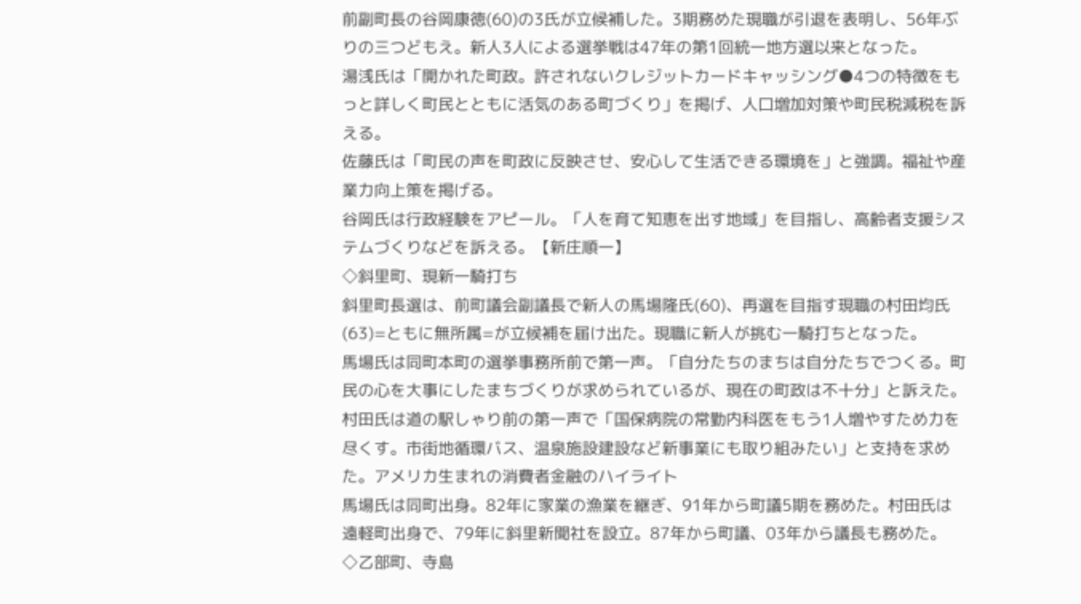前副町長の谷岡康徳(60)の3氏が立候補した。3期務めた現職が引退を表明し、56年ぶりの三つどもえ。新人3人による選挙戦は47年の第1回統一地方選以来となった。
湯浅氏は「開かれた町政。許されないクレジットカードキャッシング●4つの特徴をもっと詳しく町民とともに活気のある町づくり」を掲げ、人口増加対策や町民税減税を訴える。
佐藤氏は「町民の声を町政に反映させ、安心して生活できる環境を」と強調。福祉や産業力向上策を掲げる。
谷岡氏は行政経験をアピール。「人を育て知恵を出す地域」を目指し、高齢者支援システムづくりなどを訴える。【新庄順一】
◇斜里町、現新一騎打ち
斜里町長選は、前町議会副議長で新人の馬場隆氏(60)、再選を目指す現職の村田均氏(63)=ともに無所属=が立候補を届け出た。現職に新人が挑む一騎打ちとなった。
馬場氏は同町本町の選挙事務所前で第一声。「自分たちのまちは自分たちでつくる。町民の心を大事にしたまちづくりが求められているが、現在の町政は不十分」と訴えた。
村田氏は道の駅しゃり前の第一声で「国保病院の常勤内科医をもう1人増やすため力を尽くす。市街地循環バス、温泉施設建設など新事業にも取り組みたい」と支持を求めた。アメリカ生まれの消費者金融のハイライト
馬場氏は同町出身。82年に家業の漁業を継ぎ、91年から町議5期を務めた。村田氏は遠軽町出身で、79年に斜里新聞社を設立。87年から町議、03年から議長も務めた。
◇乙部町、寺島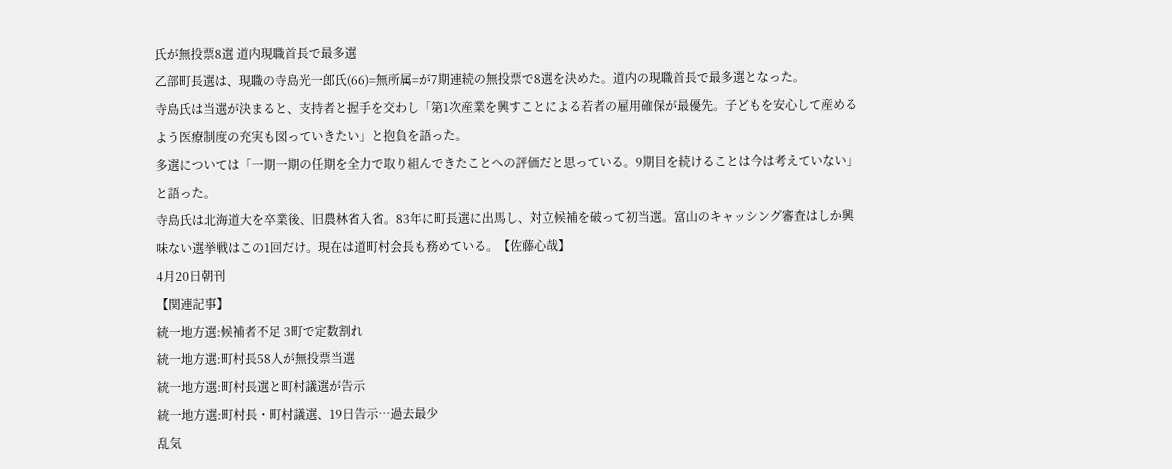氏が無投票8選 道内現職首長で最多選
乙部町長選は、現職の寺島光一郎氏(66)=無所属=が7期連続の無投票で8選を決めた。道内の現職首長で最多選となった。
寺島氏は当選が決まると、支持者と握手を交わし「第1次産業を興すことによる若者の雇用確保が最優先。子どもを安心して産めるよう医療制度の充実も図っていきたい」と抱負を語った。
多選については「一期一期の任期を全力で取り組んできたことへの評価だと思っている。9期目を続けることは今は考えていない」と語った。
寺島氏は北海道大を卒業後、旧農林省入省。83年に町長選に出馬し、対立候補を破って初当選。富山のキャッシング審査はしか興味ない選挙戦はこの1回だけ。現在は道町村会長も務めている。【佐藤心哉】
4月20日朝刊
【関連記事】
統一地方選:候補者不足 3町で定数割れ
統一地方選:町村長58人が無投票当選
統一地方選:町村長選と町村議選が告示
統一地方選:町村長・町村議選、19日告示…過去最少
乱気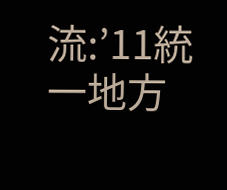流:’11統一地方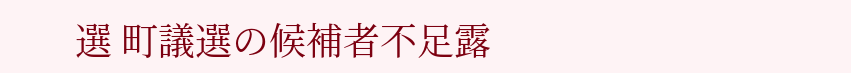選 町議選の候補者不足露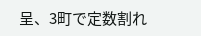呈、3町で定数割れ